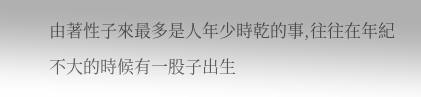由著性子來最多是人年少時乾的事,往往在年紀不大的時候有一股子出生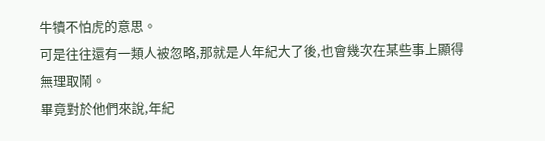牛犢不怕虎的意思。
可是往往還有一類人被忽略,那就是人年紀大了後,也會幾次在某些事上顯得無理取鬧。
畢竟對於他們來說,年紀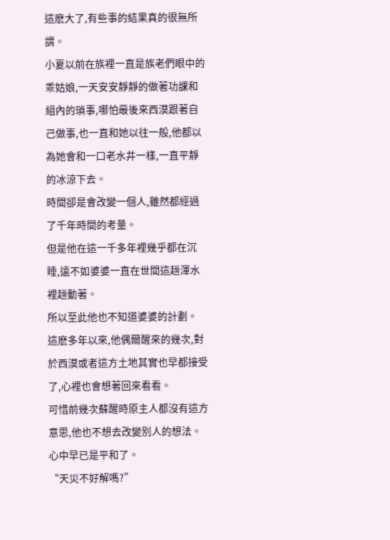這麽大了,有些事的結果真的很無所謂。
小夏以前在族裡一直是族老們眼中的乖姑娘,一天安安靜靜的做著功課和組內的瑣事,哪怕最後來西漠跟著自己做事,也一直和她以往一般,他都以為她會和一口老水井一樣,一直平靜的冰涼下去。
時間卻是會改變一個人,雖然都經過了千年時間的考量。
但是他在這一千多年裡幾乎都在沉睡,遠不如婆婆一直在世間這趟渾水裡趟動著。
所以至此他也不知道婆婆的計劃。
這麽多年以來,他偶爾醒來的幾次,對於西漠或者這方土地其實也早都接受了,心裡也會想著回來看看。
可惜前幾次蘇醒時原主人都沒有這方意思,他也不想去改變別人的想法。
心中早已是平和了。
“天災不好解嗎?”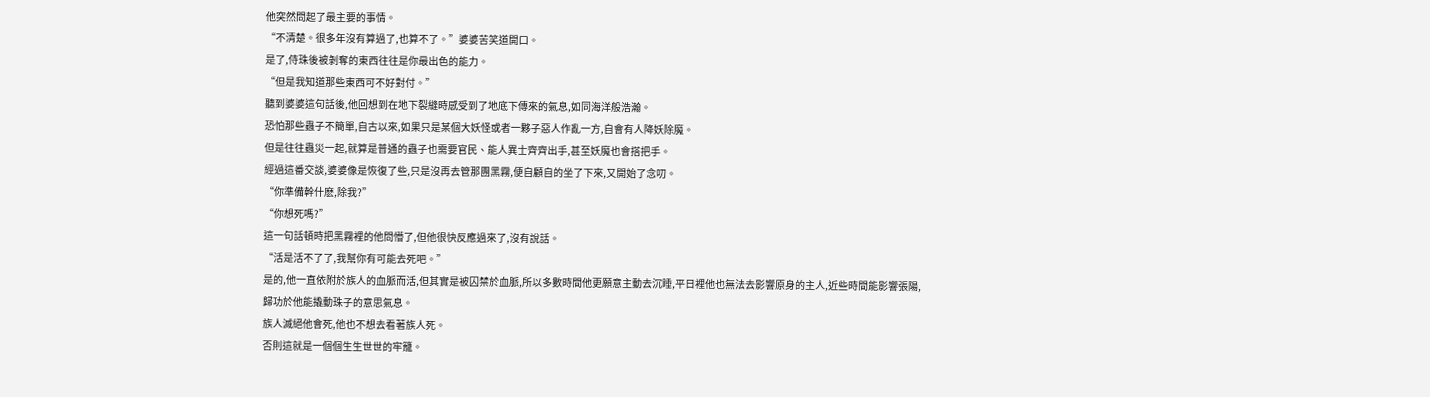他突然問起了最主要的事情。
“不清楚。很多年沒有算過了,也算不了。”婆婆苦笑道開口。
是了,侍珠後被剝奪的東西往往是你最出色的能力。
“但是我知道那些東西可不好對付。”
聽到婆婆這句話後,他回想到在地下裂縫時感受到了地底下傳來的氣息,如同海洋般浩瀚。
恐怕那些蟲子不簡單,自古以來,如果只是某個大妖怪或者一夥子惡人作亂一方,自會有人降妖除魔。
但是往往蟲災一起,就算是普通的蟲子也需要官民、能人異士齊齊出手,甚至妖魔也會搭把手。
經過這番交談,婆婆像是恢復了些,只是沒再去管那團黑霧,便自顧自的坐了下來,又開始了念叨。
“你準備幹什麽,除我?”
“你想死嗎?”
這一句話頓時把黑霧裡的他問懵了,但他很快反應過來了,沒有說話。
“活是活不了了,我幫你有可能去死吧。”
是的,他一直依附於族人的血脈而活,但其實是被囚禁於血脈,所以多數時間他更願意主動去沉睡,平日裡他也無法去影響原身的主人,近些時間能影響張陽,歸功於他能撬動珠子的意思氣息。
族人滅絕他會死,他也不想去看著族人死。
否則這就是一個個生生世世的牢籠。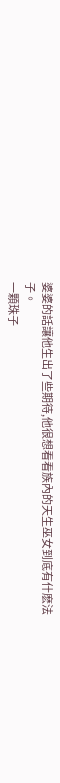婆婆的話讓他生出了些期待,他很想看看族內的天生巫女到底有什麽法子。
一顆珠子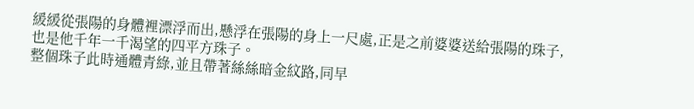緩緩從張陽的身體裡漂浮而出,懸浮在張陽的身上一尺處,正是之前婆婆送給張陽的珠子,也是他千年一千渴望的四平方珠子。
整個珠子此時通體青綠,並且帶著絲絲暗金紋路,同早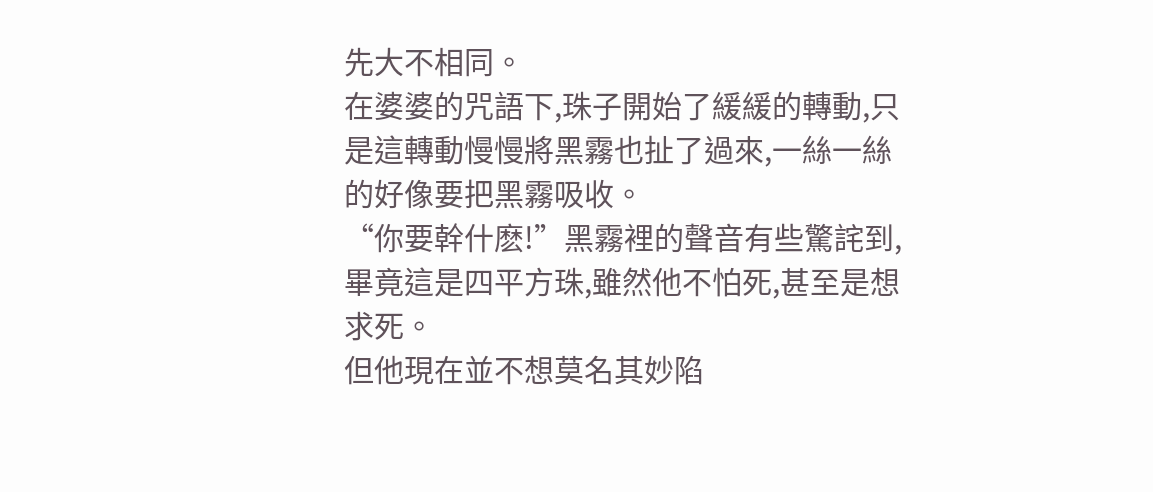先大不相同。
在婆婆的咒語下,珠子開始了緩緩的轉動,只是這轉動慢慢將黑霧也扯了過來,一絲一絲的好像要把黑霧吸收。
“你要幹什麽!”黑霧裡的聲音有些驚詫到,畢竟這是四平方珠,雖然他不怕死,甚至是想求死。
但他現在並不想莫名其妙陷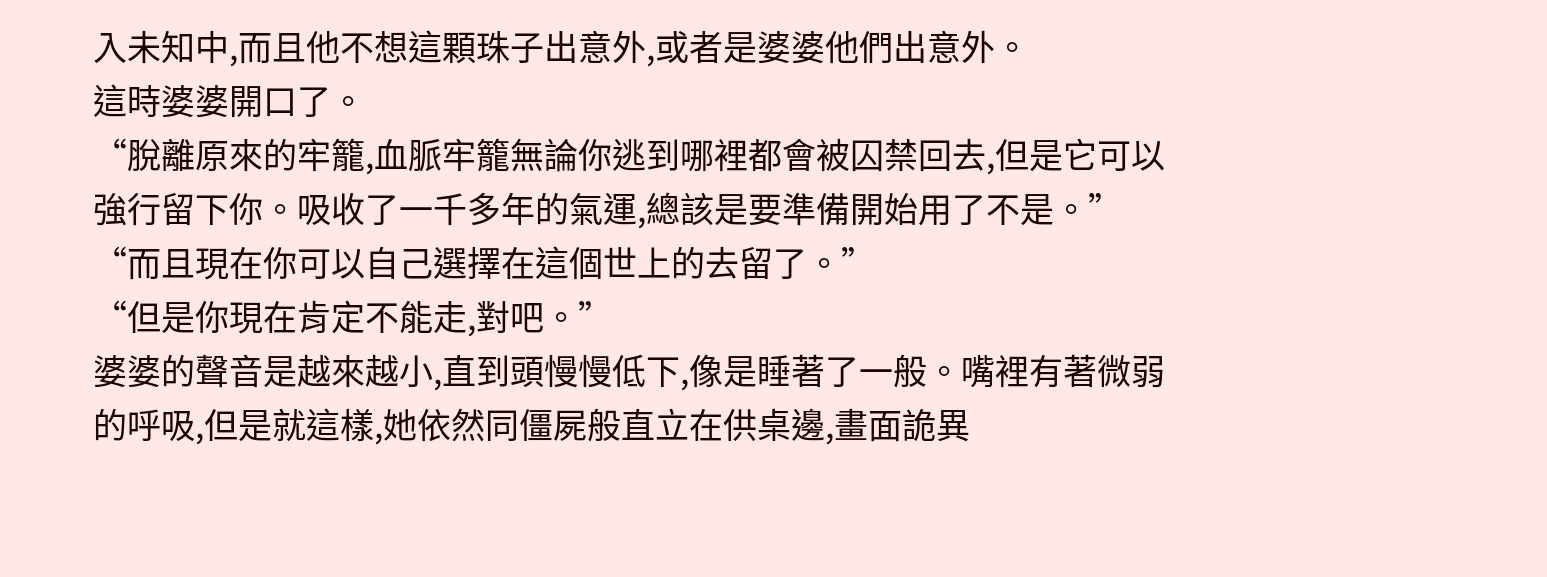入未知中,而且他不想這顆珠子出意外,或者是婆婆他們出意外。
這時婆婆開口了。
“脫離原來的牢籠,血脈牢籠無論你逃到哪裡都會被囚禁回去,但是它可以強行留下你。吸收了一千多年的氣運,總該是要準備開始用了不是。”
“而且現在你可以自己選擇在這個世上的去留了。”
“但是你現在肯定不能走,對吧。”
婆婆的聲音是越來越小,直到頭慢慢低下,像是睡著了一般。嘴裡有著微弱的呼吸,但是就這樣,她依然同僵屍般直立在供桌邊,畫面詭異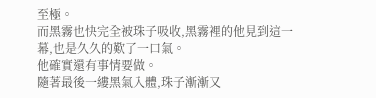至極。
而黑霧也快完全被珠子吸收,黑霧裡的他見到這一幕,也是久久的歎了一口氣。
他確實還有事情要做。
隨著最後一縷黑氣入體,珠子漸漸又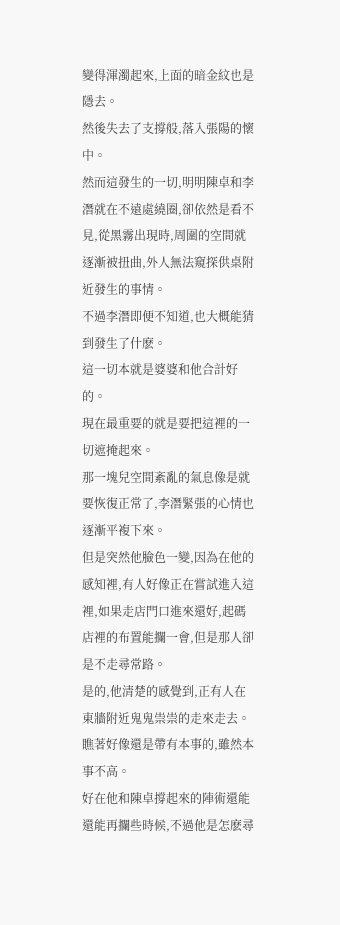變得渾濁起來,上面的暗金紋也是隱去。
然後失去了支撐般,落入張陽的懷中。
然而這發生的一切,明明陳卓和李潛就在不遠處繞圈,卻依然是看不見,從黑霧出現時,周圍的空間就逐漸被扭曲,外人無法窺探供桌附近發生的事情。
不過李潛即便不知道,也大概能猜到發生了什麽。
這一切本就是婆婆和他合計好的。
現在最重要的就是要把這裡的一切遮掩起來。
那一塊兒空間紊亂的氣息像是就要恢復正常了,李潛緊張的心情也逐漸平複下來。
但是突然他臉色一變,因為在他的感知裡,有人好像正在嘗試進入這裡,如果走店門口進來還好,起碼店裡的布置能攔一會,但是那人卻是不走尋常路。
是的,他清楚的感覺到,正有人在東牆附近鬼鬼祟祟的走來走去。
瞧著好像還是帶有本事的,雖然本事不高。
好在他和陳卓撐起來的陣術還能還能再攔些時候,不過他是怎麽尋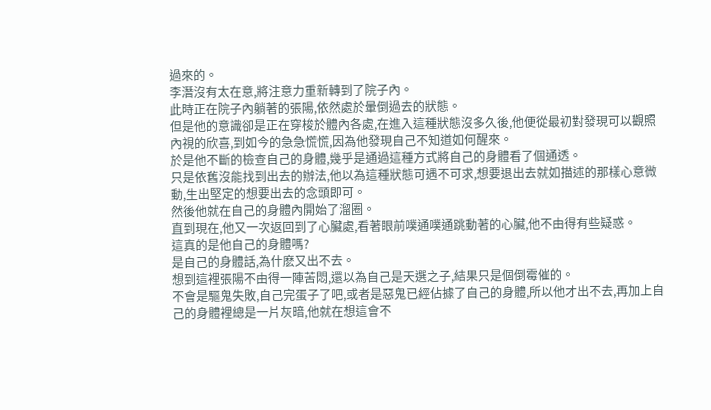過來的。
李潛沒有太在意,將注意力重新轉到了院子內。
此時正在院子內躺著的張陽,依然處於暈倒過去的狀態。
但是他的意識卻是正在穿梭於體內各處,在進入這種狀態沒多久後,他便從最初對發現可以觀照內視的欣喜,到如今的急急慌慌,因為他發現自己不知道如何醒來。
於是他不斷的檢查自己的身體,幾乎是通過這種方式將自己的身體看了個通透。
只是依舊沒能找到出去的辦法,他以為這種狀態可遇不可求,想要退出去就如描述的那樣心意微動,生出堅定的想要出去的念頭即可。
然後他就在自己的身體內開始了溜圈。
直到現在,他又一次返回到了心臟處,看著眼前噗通噗通跳動著的心臟,他不由得有些疑惑。
這真的是他自己的身體嗎?
是自己的身體話,為什麽又出不去。
想到這裡張陽不由得一陣苦悶,還以為自己是天選之子,結果只是個倒霉催的。
不會是驅鬼失敗,自己完蛋子了吧,或者是惡鬼已經佔據了自己的身體,所以他才出不去,再加上自己的身體裡總是一片灰暗,他就在想這會不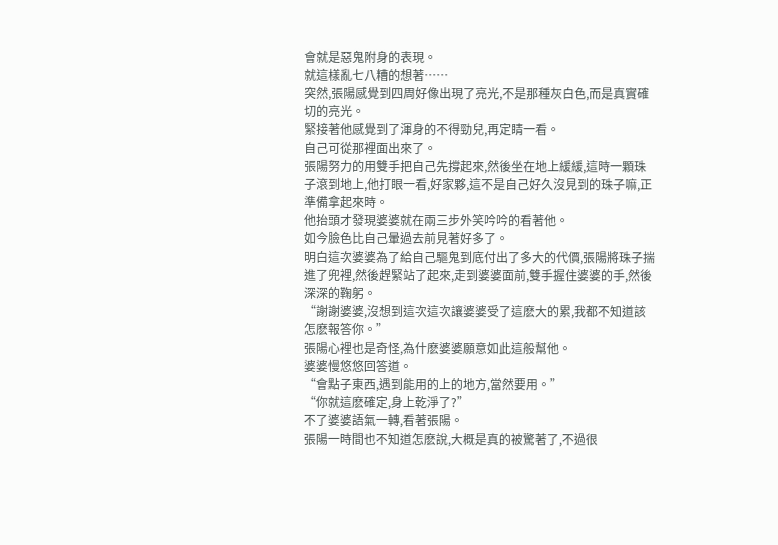會就是惡鬼附身的表現。
就這樣亂七八糟的想著……
突然,張陽感覺到四周好像出現了亮光,不是那種灰白色,而是真實確切的亮光。
緊接著他感覺到了渾身的不得勁兒,再定睛一看。
自己可從那裡面出來了。
張陽努力的用雙手把自己先撐起來,然後坐在地上緩緩,這時一顆珠子滾到地上,他打眼一看,好家夥,這不是自己好久沒見到的珠子嘛,正準備拿起來時。
他抬頭才發現婆婆就在兩三步外笑吟吟的看著他。
如今臉色比自己暈過去前見著好多了。
明白這次婆婆為了給自己驅鬼到底付出了多大的代價,張陽將珠子揣進了兜裡,然後趕緊站了起來,走到婆婆面前,雙手握住婆婆的手,然後深深的鞠躬。
“謝謝婆婆,沒想到這次這次讓婆婆受了這麽大的累,我都不知道該怎麽報答你。”
張陽心裡也是奇怪,為什麽婆婆願意如此這般幫他。
婆婆慢悠悠回答道。
“會點子東西,遇到能用的上的地方,當然要用。”
“你就這麽確定,身上乾淨了?”
不了婆婆語氣一轉,看著張陽。
張陽一時間也不知道怎麽說,大概是真的被驚著了,不過很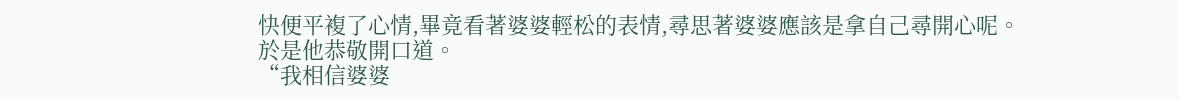快便平複了心情,畢竟看著婆婆輕松的表情,尋思著婆婆應該是拿自己尋開心呢。
於是他恭敬開口道。
“我相信婆婆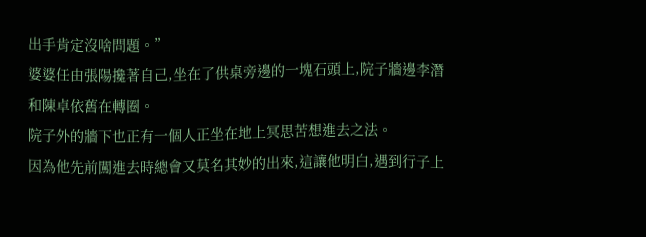出手肯定沒啥問題。”
婆婆任由張陽攙著自己,坐在了供桌旁邊的一塊石頭上,院子牆邊李潛和陳卓依舊在轉圈。
院子外的牆下也正有一個人正坐在地上冥思苦想進去之法。
因為他先前闖進去時總會又莫名其妙的出來,這讓他明白,遇到行子上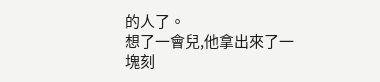的人了。
想了一會兒,他拿出來了一塊刻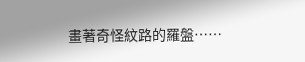畫著奇怪紋路的羅盤……